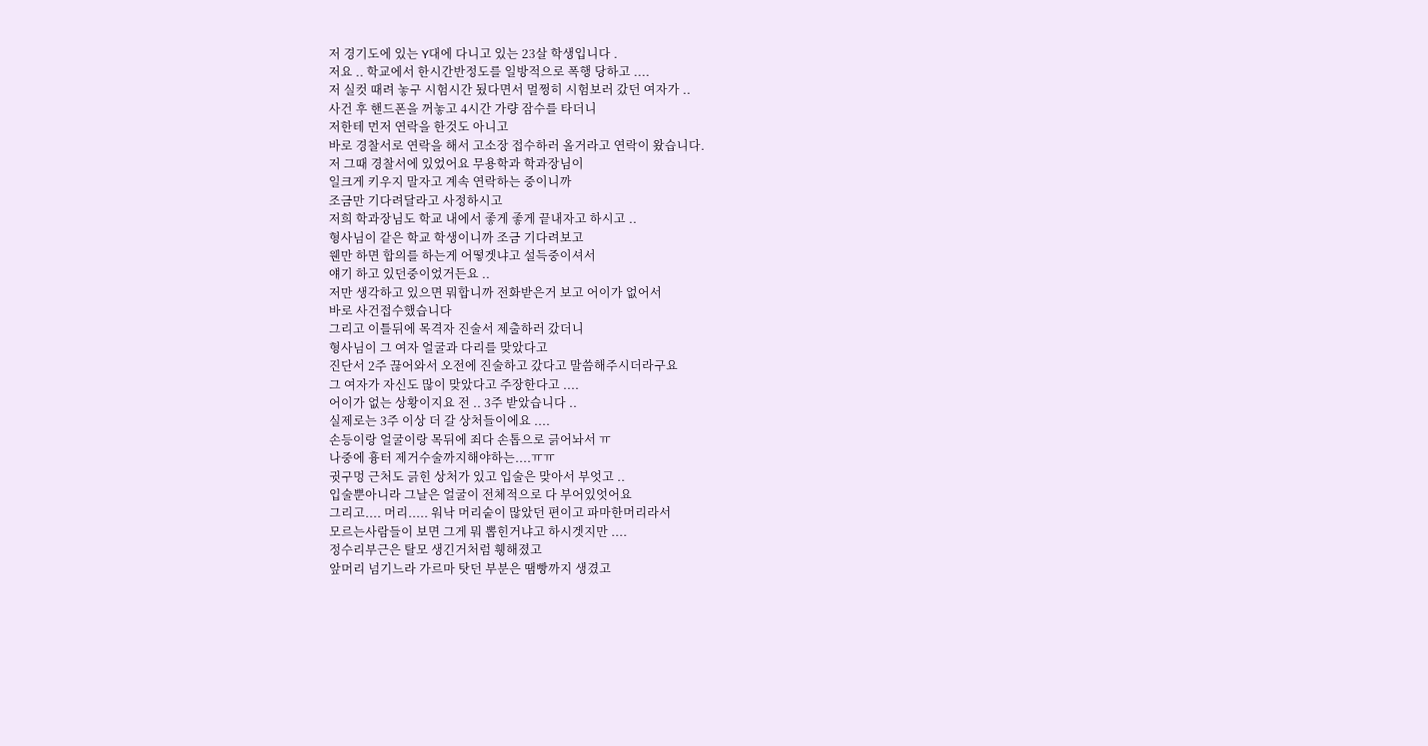저 경기도에 있는 Y대에 다니고 있는 23살 학생입니다 .
저요 .. 학교에서 한시간반정도를 일방적으로 폭행 당하고 ....
저 실컷 때려 놓구 시험시간 됬다면서 멀쩡히 시험보러 갔던 여자가 ..
사건 후 핸드폰을 꺼놓고 4시간 가량 잠수를 타더니
저한테 먼저 연락을 한것도 아니고
바로 경찰서로 연락을 해서 고소장 접수하러 올거라고 연락이 왔습니다.
저 그때 경찰서에 있었어요 무용학과 학과장님이
일크게 키우지 말자고 계속 연락하는 중이니까
조금만 기다려달라고 사정하시고
저희 학과장님도 학교 내에서 좋게 좋게 끝내자고 하시고 ..
형사님이 같은 학교 학생이니까 조금 기다려보고
웬만 하면 합의를 하는게 어떻겟냐고 설득중이셔서
얘기 하고 있던중이었거든요 ..
저만 생각하고 있으면 뭐합니까 전화받은거 보고 어이가 없어서
바로 사건접수했습니다
그리고 이틀뒤에 목격자 진술서 제출하러 갔더니
형사님이 그 여자 얼굴과 다리를 맞았다고
진단서 2주 끊어와서 오전에 진술하고 갔다고 말씀해주시더라구요
그 여자가 자신도 많이 맞았다고 주장한다고 ....
어이가 없는 상황이지요 전 .. 3주 받았습니다 ..
실제로는 3주 이상 더 갈 상처들이에요 ....
손등이랑 얼굴이랑 목뒤에 죄다 손톱으로 긁어놔서 ㅠ
나중에 흉터 제거수술까지해야하는....ㅠㅠ
귓구멍 근처도 긁힌 상처가 있고 입술은 맞아서 부엇고 ..
입술뿐아니라 그날은 얼굴이 전체적으로 다 부어있엇어요
그리고.... 머리..... 워낙 머리숱이 많았던 편이고 파마한머리라서
모르는사람들이 보면 그게 뭐 뽑힌거냐고 하시겟지만 ....
정수리부근은 탈모 생긴거처럼 휑해졌고
앞머리 넘기느라 가르마 탓던 부분은 땜빵까지 생겼고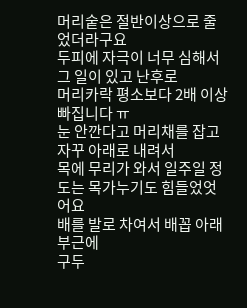머리숱은 절반이상으로 줄었더라구요
두피에 자극이 너무 심해서 그 일이 있고 난후로
머리카락 평소보다 2배 이상빠집니다 ㅠ
눈 안깐다고 머리채를 잡고 자꾸 아래로 내려서
목에 무리가 와서 일주일 정도는 목가누기도 힘들었엇어요
배를 발로 차여서 배꼽 아래부근에
구두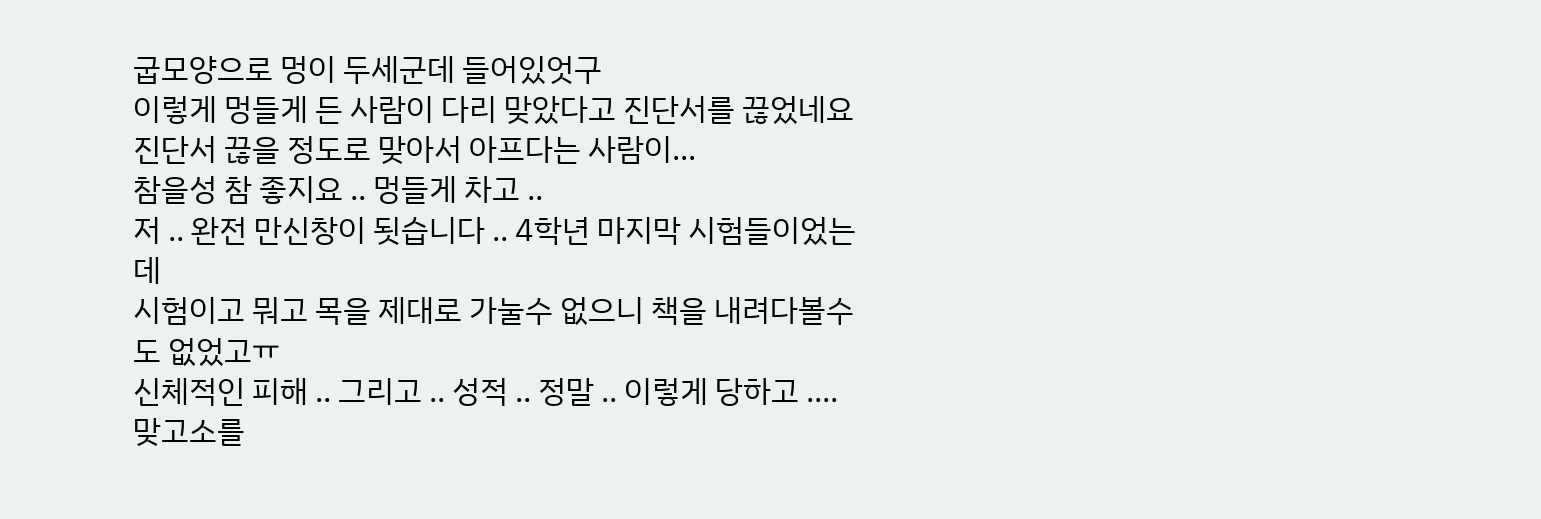굽모양으로 멍이 두세군데 들어있엇구
이렇게 멍들게 든 사람이 다리 맞았다고 진단서를 끊었네요
진단서 끊을 정도로 맞아서 아프다는 사람이...
참을성 참 좋지요 .. 멍들게 차고 ..
저 .. 완전 만신창이 됫습니다 .. 4학년 마지막 시험들이었는데
시험이고 뭐고 목을 제대로 가눌수 없으니 책을 내려다볼수도 없었고ㅠ
신체적인 피해 .. 그리고 .. 성적 .. 정말 .. 이렇게 당하고 ....
맞고소를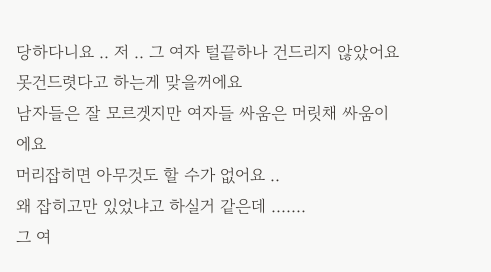당하다니요 .. 저 .. 그 여자 털끝하나 건드리지 않았어요
못건드렷다고 하는게 맞을꺼에요
남자들은 잘 모르겟지만 여자들 싸움은 머릿채 싸움이에요
머리잡히면 아무것도 할 수가 없어요 ..
왜 잡히고만 있었냐고 하실거 같은데 .......
그 여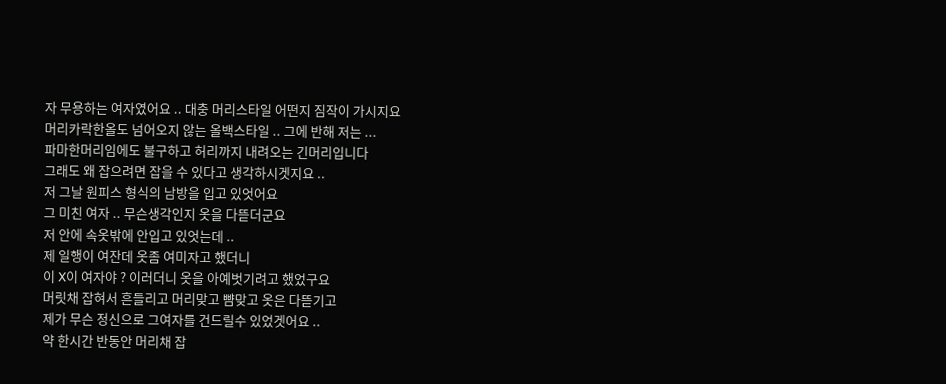자 무용하는 여자였어요 .. 대충 머리스타일 어떤지 짐작이 가시지요
머리카락한올도 넘어오지 않는 올백스타일 .. 그에 반해 저는 ...
파마한머리임에도 불구하고 허리까지 내려오는 긴머리입니다
그래도 왜 잡으려면 잡을 수 있다고 생각하시겟지요 ..
저 그날 원피스 형식의 남방을 입고 있엇어요
그 미친 여자 .. 무슨생각인지 옷을 다뜯더군요
저 안에 속옷밖에 안입고 있엇는데 ..
제 일행이 여잔데 옷좀 여미자고 했더니
이 X이 여자야 ? 이러더니 옷을 아예벗기려고 했었구요
머릿채 잡혀서 흔들리고 머리맞고 뺨맞고 옷은 다뜯기고
제가 무슨 정신으로 그여자를 건드릴수 있었겟어요 ..
약 한시간 반동안 머리채 잡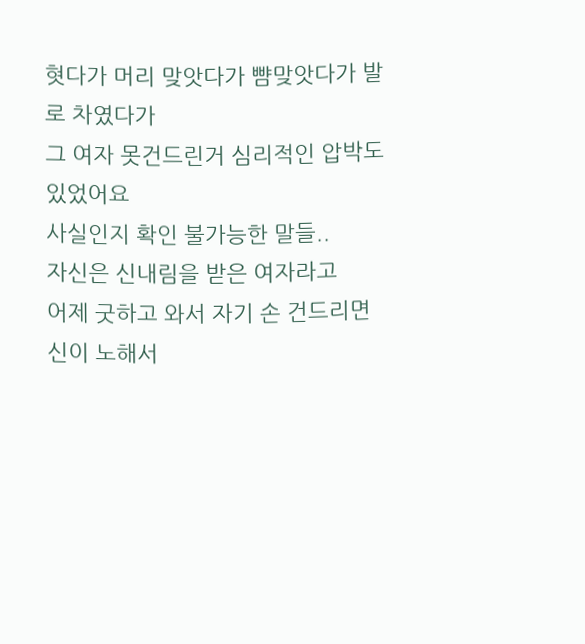혓다가 머리 맞앗다가 뺨맞앗다가 발로 차였다가
그 여자 못건드린거 심리적인 압박도 있었어요
사실인지 확인 불가능한 말들..
자신은 신내림을 받은 여자라고
어제 굿하고 와서 자기 손 건드리면
신이 노해서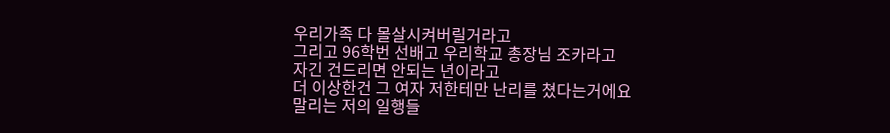우리가족 다 몰살시켜버릴거라고
그리고 96학번 선배고 우리학교 총장님 조카라고
자긴 건드리면 안되는 년이라고
더 이상한건 그 여자 저한테만 난리를 쳤다는거에요
말리는 저의 일행들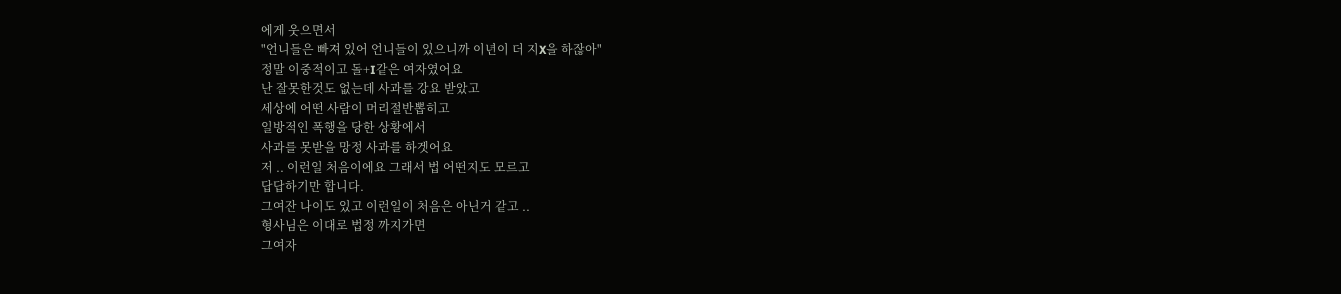에게 웃으면서
"언니들은 빠져 있어 언니들이 있으니까 이년이 더 지X을 하잖아"
정말 이중적이고 돌+I같은 여자였어요
난 잘못한것도 없는데 사과를 강요 받았고
세상에 어떤 사람이 머리절반뽑히고
일방적인 폭행을 당한 상황에서
사과를 못받을 망정 사과를 하겟어요
저 .. 이런일 처음이에요 그래서 법 어떤지도 모르고
답답하기만 합니다.
그여잔 나이도 있고 이런일이 처음은 아닌거 같고 ..
형사님은 이대로 법정 까지가면
그여자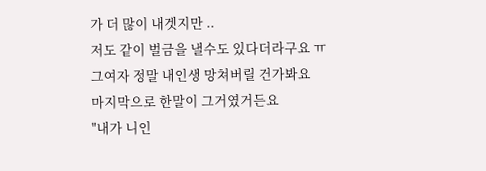가 더 많이 내겟지만 ..
저도 같이 벌금을 낼수도 있다더라구요 ㅠ
그여자 정말 내인생 망쳐버릴 건가봐요
마지막으로 한말이 그거였거든요
"내가 니인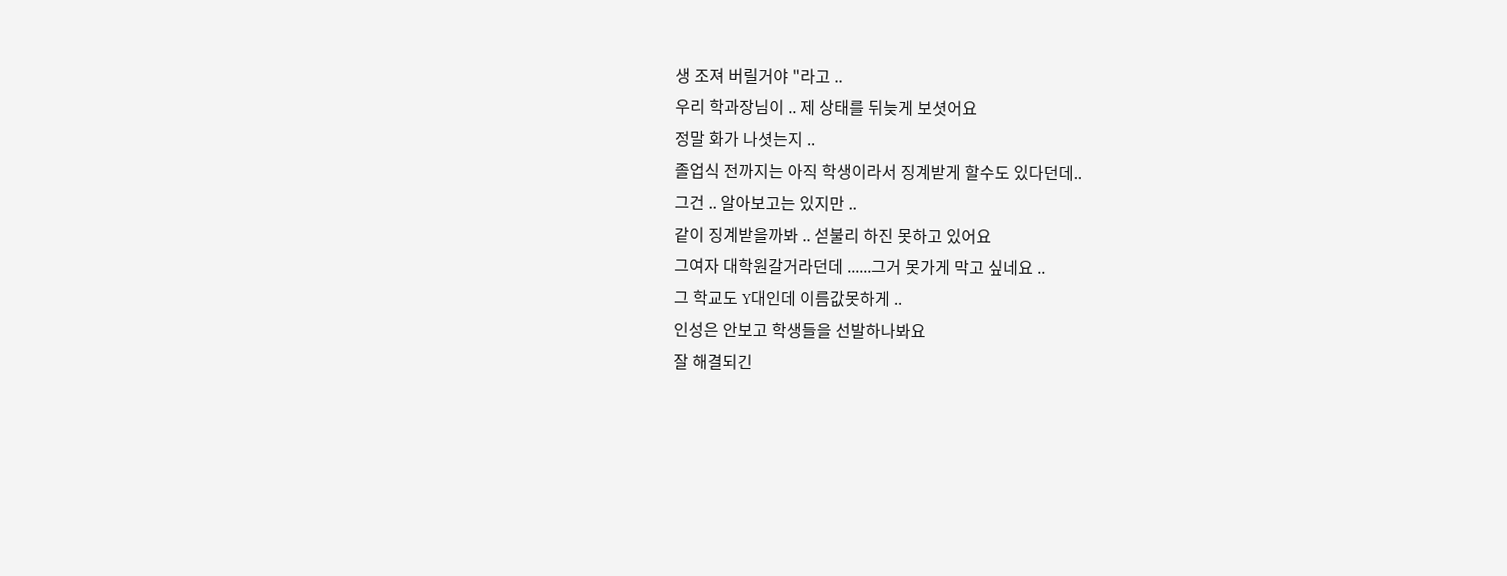생 조져 버릴거야 "라고 ..
우리 학과장님이 .. 제 상태를 뒤늦게 보셧어요
정말 화가 나셧는지 ..
졸업식 전까지는 아직 학생이라서 징계받게 할수도 있다던데..
그건 .. 알아보고는 있지만 ..
같이 징계받을까봐 .. 섣불리 하진 못하고 있어요
그여자 대학원갈거라던데 ......그거 못가게 막고 싶네요 ..
그 학교도 Y대인데 이름값못하게 ..
인성은 안보고 학생들을 선발하나봐요
잘 해결되긴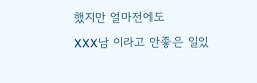했지만 얼마전에도
XXX남 이라고 안좋은 일있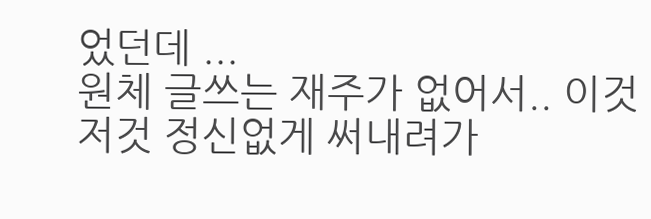었던데 ...
원체 글쓰는 재주가 없어서.. 이것저것 정신없게 써내려가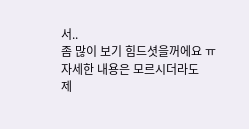서..
좀 많이 보기 힘드셧을꺼에요 ㅠ
자세한 내용은 모르시더라도
제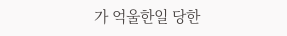가 억울한일 당한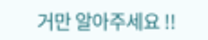거만 알아주세요 !!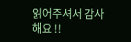읽어주셔서 감사해요 !!